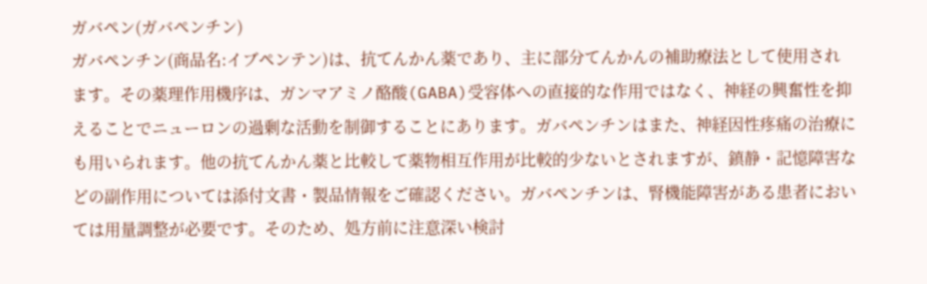ガバペン(ガバペンチン)
ガバペンチン(商品名:イブペンテン)は、抗てんかん薬であり、主に部分てんかんの補助療法として使用されます。その薬理作用機序は、ガンマアミノ酪酸(GABA)受容体への直接的な作用ではなく、神経の興奮性を抑えることでニューロンの過剰な活動を制御することにあります。ガバペンチンはまた、神経因性疼痛の治療にも用いられます。他の抗てんかん薬と比較して薬物相互作用が比較的少ないとされますが、鎮静・記憶障害などの副作用については添付文書・製品情報をご確認ください。ガバペンチンは、腎機能障害がある患者においては用量調整が必要です。そのため、処方前に注意深い検討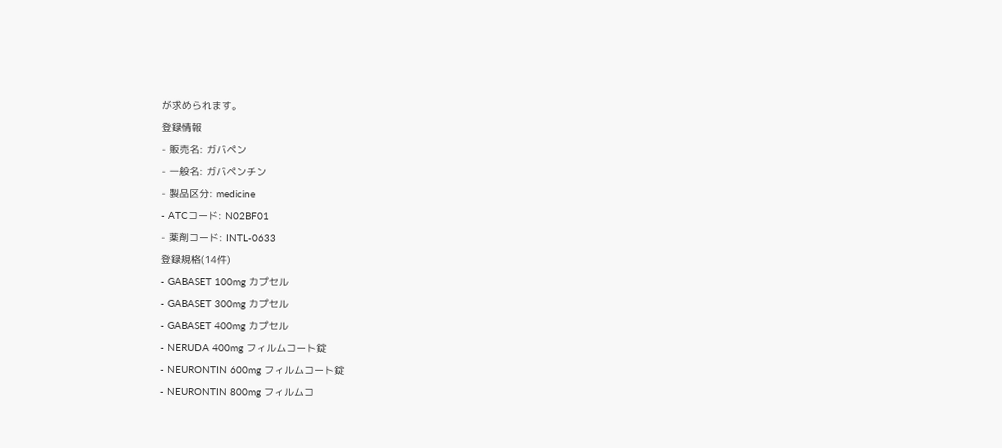が求められます。
登録情報
- 販売名: ガバペン
- 一般名: ガバペンチン
- 製品区分: medicine
- ATCコード: N02BF01
- 薬剤コード: INTL-0633
登録規格(14件)
- GABASET 100mg カプセル
- GABASET 300mg カプセル
- GABASET 400mg カプセル
- NERUDA 400mg フィルムコート錠
- NEURONTIN 600mg フィルムコート錠
- NEURONTIN 800mg フィルムコ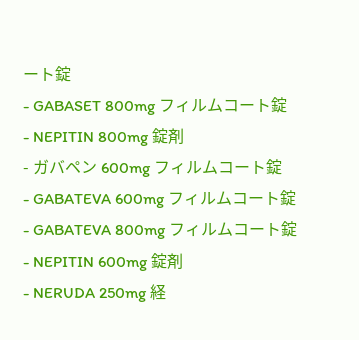ート錠
- GABASET 800mg フィルムコート錠
- NEPITIN 800mg 錠剤
- ガバペン 600mg フィルムコート錠
- GABATEVA 600mg フィルムコート錠
- GABATEVA 800mg フィルムコート錠
- NEPITIN 600mg 錠剤
- NERUDA 250mg 経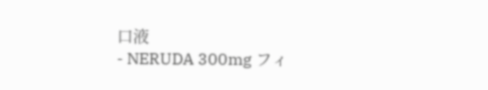口液
- NERUDA 300mg フィ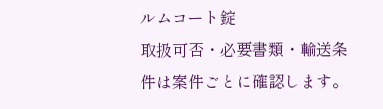ルムコート錠
取扱可否・必要書類・輸送条件は案件ごとに確認します。